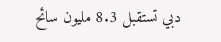دبي تستقبل 8.3 مليون سائح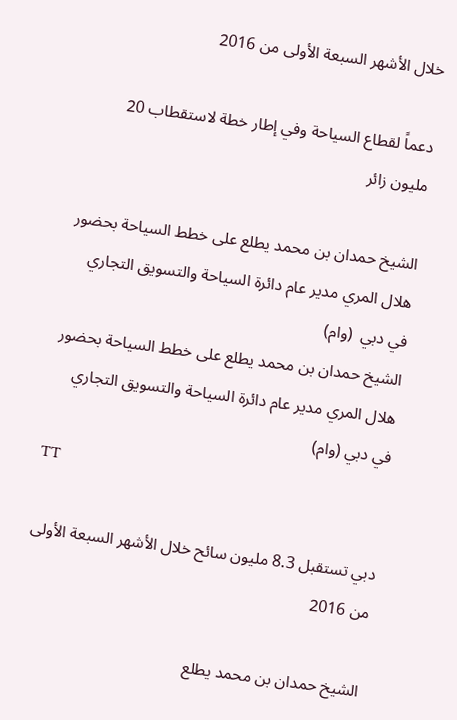خلال الأشهر السبعة الأولى من 2016

دعماً لقطاع السياحة وفي إطار خطة لاستقطاب 20 مليون زائر

الشيخ حمدان بن محمد يطلع على خطط السياحة بحضور هلال المري مدير عام دائرة السياحة والتسويق التجاري في دبي  (وام)
الشيخ حمدان بن محمد يطلع على خطط السياحة بحضور هلال المري مدير عام دائرة السياحة والتسويق التجاري في دبي (وام)
TT

دبي تستقبل 8.3 مليون سائح خلال الأشهر السبعة الأولى من 2016

الشيخ حمدان بن محمد يطلع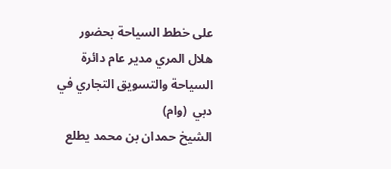على خطط السياحة بحضور هلال المري مدير عام دائرة السياحة والتسويق التجاري في دبي  (وام)
الشيخ حمدان بن محمد يطلع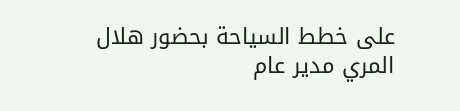على خطط السياحة بحضور هلال المري مدير عام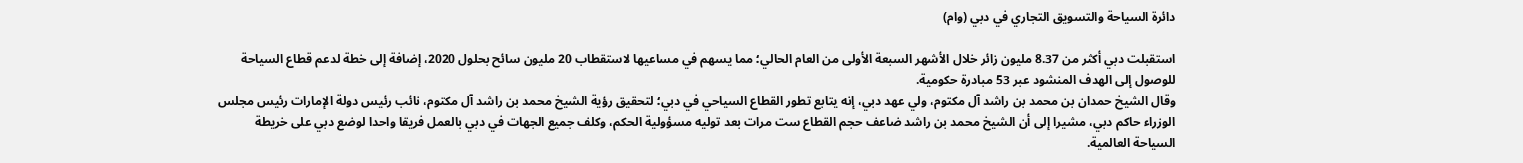دائرة السياحة والتسويق التجاري في دبي (وام)

استقبلت دبي أكثر من 8.37 مليون زائر خلال الأشهر السبعة الأولى من العام الحالي؛ مما يسهم في مساعيها لاستقطاب 20 مليون سائح بحلول 2020، إضافة إلى خطة لدعم قطاع السياحة للوصول إلى الهدف المنشود عبر 53 مبادرة حكومية.
وقال الشيخ حمدان بن محمد بن راشد آل مكتوم، ولي عهد دبي، إنه يتابع تطور القطاع السياحي في دبي؛ لتحقيق رؤية الشيخ محمد بن راشد آل مكتوم، نائب رئيس دولة الإمارات رئيس مجلس الوزراء حاكم دبي، مشيرا إلى أن الشيخ محمد بن راشد ضاعف حجم القطاع ست مرات بعد توليه مسؤولية الحكم، وكلف جميع الجهات في دبي بالعمل فريقا واحدا لوضع دبي على خريطة السياحة العالمية.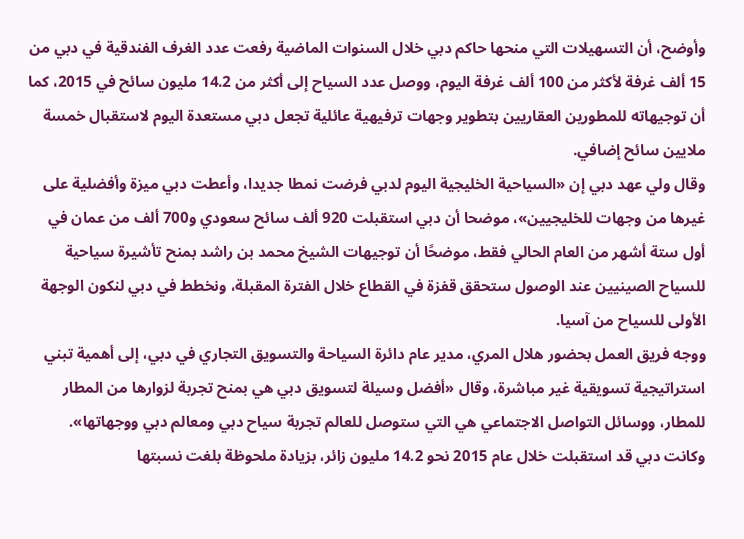وأوضح، أن التسهيلات التي منحها حاكم دبي خلال السنوات الماضية رفعت عدد الغرف الفندقية في دبي من 15 ألف غرفة لأكثر من 100 ألف غرفة اليوم، ووصل عدد السياح إلى أكثر من 14.2 مليون سائح في 2015، كما أن توجيهاته للمطورين العقاريين بتطوير وجهات ترفيهية عائلية تجعل دبي مستعدة اليوم لاستقبال خمسة ملايين سائح إضافي.
وقال ولي عهد دبي إن «السياحية الخليجية اليوم لدبي فرضت نمطا جديدا، وأعطت دبي ميزة وأفضلية على غيرها من وجهات للخليجيين»، موضحا أن دبي استقبلت 920 ألف سائح سعودي و700 ألف من عمان في أول ستة أشهر من العام الحالي فقط، موضحًا أن توجيهات الشيخ محمد بن راشد بمنح تأشيرة سياحية للسياح الصينيين عند الوصول ستحقق قفزة في القطاع خلال الفترة المقبلة، ونخطط في دبي لنكون الوجهة الأولى للسياح من آسيا.
ووجه فريق العمل بحضور هلال المري، مدير عام دائرة السياحة والتسويق التجاري في دبي، إلى أهمية تبني استراتيجية تسويقية غير مباشرة، وقال «أفضل وسيلة لتسويق دبي هي بمنح تجربة لزوارها من المطار للمطار، ووسائل التواصل الاجتماعي هي التي ستوصل للعالم تجربة سياح دبي ومعالم دبي ووجهاتها».
وكانت دبي قد استقبلت خلال عام 2015 نحو 14.2 مليون زائر، بزيادة ملحوظة بلغت نسبتها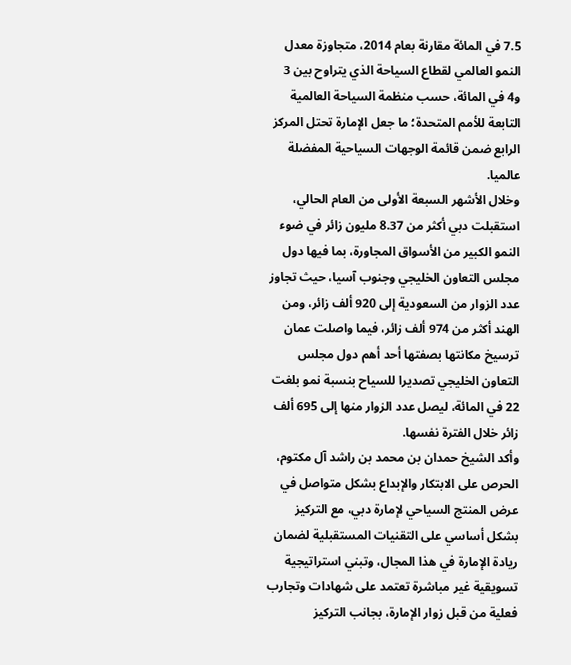7.5 في المائة مقارنة بعام 2014، متجاوزة معدل النمو العالمي لقطاع السياحة الذي يتراوح بين 3 و4 في المائة، حسب منظمة السياحة العالمية التابعة للأمم المتحدة؛ ما جعل الإمارة تحتل المركز الرابع ضمن قائمة الوجهات السياحية المفضلة عالميا.
وخلال الأشهر السبعة الأولى من العام الحالي، استقبلت دبي أكثر من 8.37 مليون زائر في ضوء النمو الكبير من الأسواق المجاورة، بما فيها دول مجلس التعاون الخليجي وجنوب آسيا، حيث تجاوز عدد الزوار من السعودية إلى 920 ألف زائر، ومن الهند أكثر من 974 ألف زائر، فيما واصلت عمان ترسيخ مكانتها بصفتها أحد أهم دول مجلس التعاون الخليجي تصديرا للسياح بنسبة نمو بلغت 22 في المائة، ليصل عدد الزوار منها إلى 695 ألف زائر خلال الفترة نفسها.
وأكد الشيخ حمدان بن محمد بن راشد آل مكتوم، الحرص على الابتكار والإبداع بشكل متواصل في عرض المنتج السياحي لإمارة دبي، مع التركيز بشكل أساسي على التقنيات المستقبلية لضمان ريادة الإمارة في هذا المجال، وتبني استراتيجية تسويقية غير مباشرة تعتمد على شهادات وتجارب فعلية من قبل زوار الإمارة، بجانب التركيز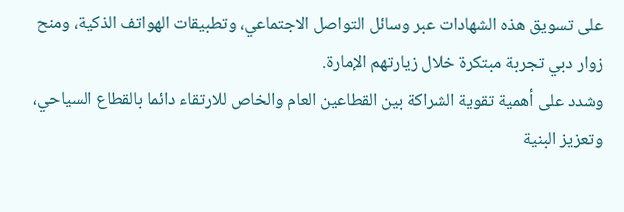على تسويق هذه الشهادات عبر وسائل التواصل الاجتماعي، وتطبيقات الهواتف الذكية، ومنح زوار دبي تجربة مبتكرة خلال زيارتهم الإمارة.
وشدد على أهمية تقوية الشراكة بين القطاعين العام والخاص للارتقاء دائما بالقطاع السياحي، وتعزيز البنية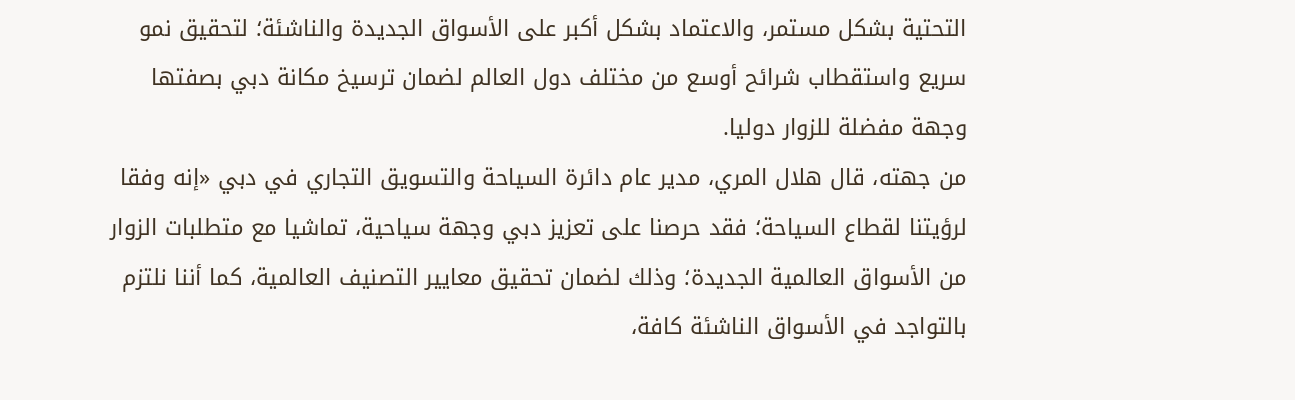التحتية بشكل مستمر، والاعتماد بشكل أكبر على الأسواق الجديدة والناشئة؛ لتحقيق نمو سريع واستقطاب شرائح أوسع من مختلف دول العالم لضمان ترسيخ مكانة دبي بصفتها وجهة مفضلة للزوار دوليا.
من جهته، قال هلال المري، مدير عام دائرة السياحة والتسويق التجاري في دبي «إنه وفقا لرؤيتنا لقطاع السياحة؛ فقد حرصنا على تعزيز دبي وجهة سياحية، تماشيا مع متطلبات الزوار من الأسواق العالمية الجديدة؛ وذلك لضمان تحقيق معايير التصنيف العالمية، كما أننا نلتزم بالتواجد في الأسواق الناشئة كافة،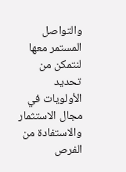والتواصل المستمر معها لنتمكن من تحديد الأولويات في مجال الاستثمار والاستفادة من الفرص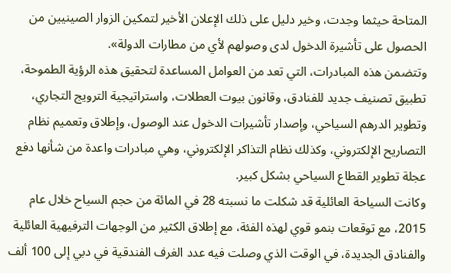المتاحة حيثما وجدت، وخير دليل على ذلك الإعلان الأخير لتمكين الزوار الصينيين من الحصول على تأشيرة الدخول لدى وصولهم لأي من مطارات الدولة».
وتتضمن هذه المبادرات، التي تعد من العوامل المساعدة لتحقيق هذه الرؤية الطموحة، تطبيق تصنيف جديد للفنادق، وقانون بيوت العطلات، واستراتيجية الترويج التجاري، وتطوير الدرهم السياحي، وإصدار تأشيرات الدخول عند الوصول، وإطلاق وتعميم نظام التصاريح الإلكتروني، وكذلك نظام التذاكر الإلكتروني، وهي مبادرات واعدة من شأنها دفع عجلة تطوير القطاع السياحي بشكل كبير.
وكانت السياحة العائلية قد شكلت ما نسبته 28 في المائة من حجم السياح خلال عام 2015، مع توقعات بنمو قوي لهذه الفئة، مع إطلاق الكثير من الوجهات الترفيهية العائلية والفنادق الجديدة، في الوقت الذي وصلت فيه عدد الغرف الفندقية في دبي إلى 100 ألف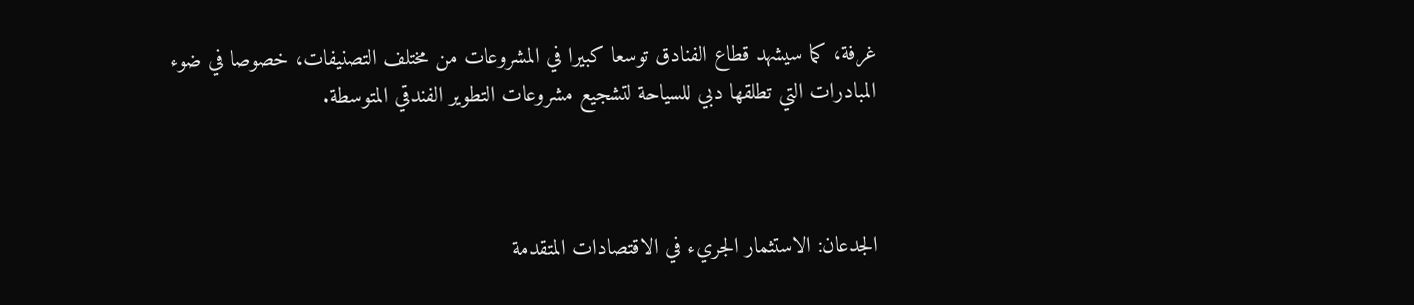غرفة، كما سيشهد قطاع الفنادق توسعا كبيرا في المشروعات من مختلف التصنيفات، خصوصا في ضوء المبادرات التي تطلقها دبي للسياحة لتشجيع مشروعات التطوير الفندقي المتوسطة.



الجدعان: الاستثمار الجريء في الاقتصادات المتقدمة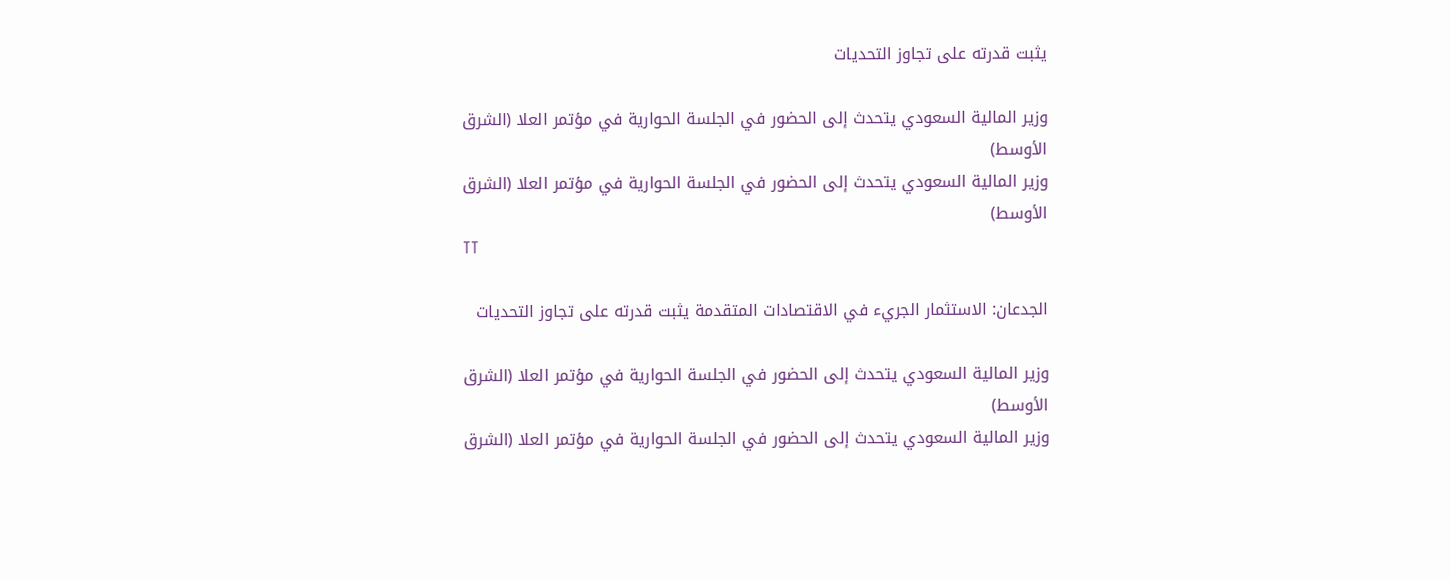يثبت قدرته على تجاوز التحديات

وزير المالية السعودي يتحدث إلى الحضور في الجلسة الحوارية في مؤتمر العلا (الشرق الأوسط)
وزير المالية السعودي يتحدث إلى الحضور في الجلسة الحوارية في مؤتمر العلا (الشرق الأوسط)
TT

الجدعان: الاستثمار الجريء في الاقتصادات المتقدمة يثبت قدرته على تجاوز التحديات

وزير المالية السعودي يتحدث إلى الحضور في الجلسة الحوارية في مؤتمر العلا (الشرق الأوسط)
وزير المالية السعودي يتحدث إلى الحضور في الجلسة الحوارية في مؤتمر العلا (الشرق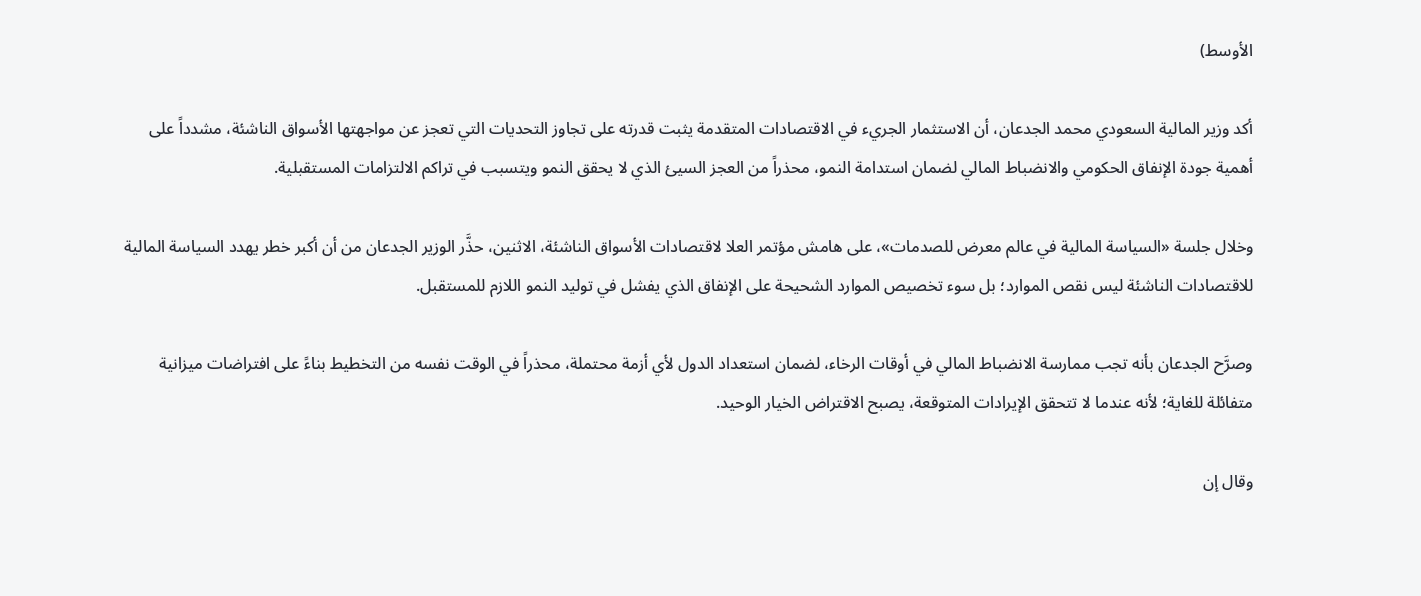الأوسط)

أكد وزير المالية السعودي محمد الجدعان، أن الاستثمار الجريء في الاقتصادات المتقدمة يثبت قدرته على تجاوز التحديات التي تعجز عن مواجهتها الأسواق الناشئة، مشدداً على أهمية جودة الإنفاق الحكومي والانضباط المالي لضمان استدامة النمو، محذراً من العجز السيئ الذي لا يحقق النمو ويتسبب في تراكم الالتزامات المستقبلية.

وخلال جلسة «السياسة المالية في عالم معرض للصدمات»، على هامش مؤتمر العلا لاقتصادات الأسواق الناشئة، الاثنين، حذَّر الوزير الجدعان من أن أكبر خطر يهدد السياسة المالية للاقتصادات الناشئة ليس نقص الموارد؛ بل سوء تخصيص الموارد الشحيحة على الإنفاق الذي يفشل في توليد النمو اللازم للمستقبل.

وصرَّح الجدعان بأنه تجب ممارسة الانضباط المالي في أوقات الرخاء، لضمان استعداد الدول لأي أزمة محتملة، محذراً في الوقت نفسه من التخطيط بناءً على افتراضات ميزانية متفائلة للغاية؛ لأنه عندما لا تتحقق الإيرادات المتوقعة، يصبح الاقتراض الخيار الوحيد.

وقال إن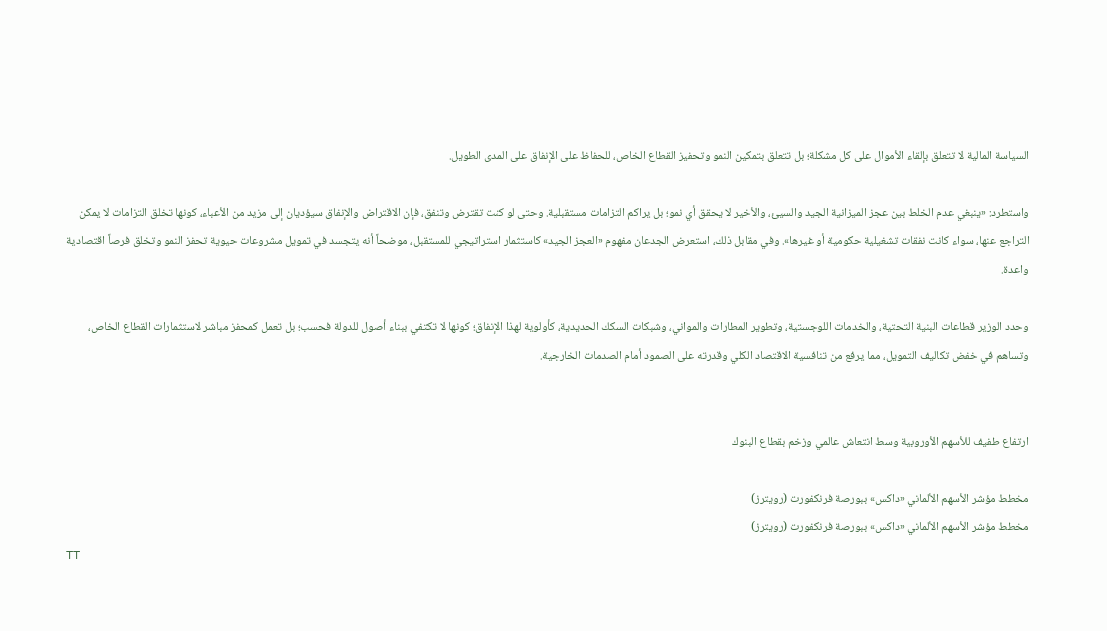السياسة المالية لا تتعلق بإلقاء الأموال على كل مشكلة؛ بل تتعلق بتمكين النمو وتحفيز القطاع الخاص، للحفاظ على الإنفاق على المدى الطويل.

واستطرد: «ينبغي عدم الخلط بين عجز الميزانية الجيد والسيئ، والأخير لا يحقق أي نمو؛ بل يراكم التزامات مستقبلية. وحتى لو كنت تقترض وتنفق، فإن الاقتراض والإنفاق سيؤديان إلى مزيد من الأعباء، كونها تخلق التزامات لا يمكن التراجع عنها، سواء كانت نفقات تشغيلية حكومية أو غيرها». وفي مقابل ذلك، استعرض الجدعان مفهوم «العجز الجيد» كاستثمار استراتيجي للمستقبل، موضحاً أنه يتجسد في تمويل مشروعات حيوية تحفز النمو وتخلق فرصاً اقتصادية واعدة.

وحدد الوزير قطاعات البنية التحتية، والخدمات اللوجستية، وتطوير المطارات والمواني، وشبكات السكك الحديدية، كأولوية لهذا الإنفاق؛ كونها لا تكتفي ببناء أصول للدولة فحسب؛ بل تعمل كمحفز مباشر لاستثمارات القطاع الخاص، وتساهم في خفض تكاليف التمويل، مما يرفع من تنافسية الاقتصاد الكلي وقدرته على الصمود أمام الصدمات الخارجية.


ارتفاع طفيف للأسهم الأوروبية وسط انتعاش عالمي وزخم بقطاع البنوك

مخطط مؤشر الأسهم الألماني «داكس» ببورصة فرنكفورت (رويترز)
مخطط مؤشر الأسهم الألماني «داكس» ببورصة فرنكفورت (رويترز)
TT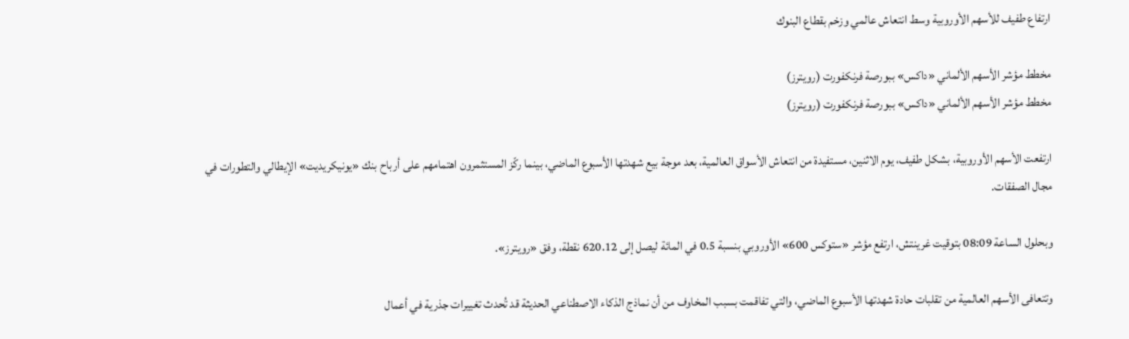ارتفاع طفيف للأسهم الأوروبية وسط انتعاش عالمي وزخم بقطاع البنوك

مخطط مؤشر الأسهم الألماني «داكس» ببورصة فرنكفورت (رويترز)
مخطط مؤشر الأسهم الألماني «داكس» ببورصة فرنكفورت (رويترز)

ارتفعت الأسهم الأوروبية، بشكل طفيف، يوم الاثنين، مستفيدة من انتعاش الأسواق العالمية، بعد موجة بيع شهدتها الأسبوع الماضي، بينما ركّز المستثمرون اهتمامهم على أرباح بنك «يونيكريديت» الإيطالي والتطورات في مجال الصفقات.

وبحلول الساعة 08:09 بتوقيت غرينتش، ارتفع مؤشر «ستوكس 600» الأوروبي بنسبة 0.5 في المائة ليصل إلى 620.12 نقطة، وفق «رويترز».

وتتعافى الأسهم العالمية من تقلبات حادة شهدتها الأسبوع الماضي، والتي تفاقمت بسبب المخاوف من أن نماذج الذكاء الاصطناعي الحديثة قد تُحدث تغييرات جذرية في أعمال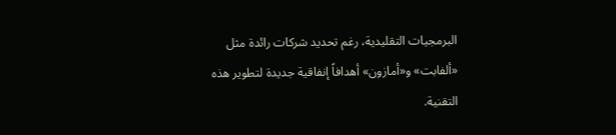البرمجيات التقليدية، رغم تحديد شركات رائدة مثل «ألفابت» و«أمازون» أهدافاً إنفاقية جديدة لتطوير هذه التقنية.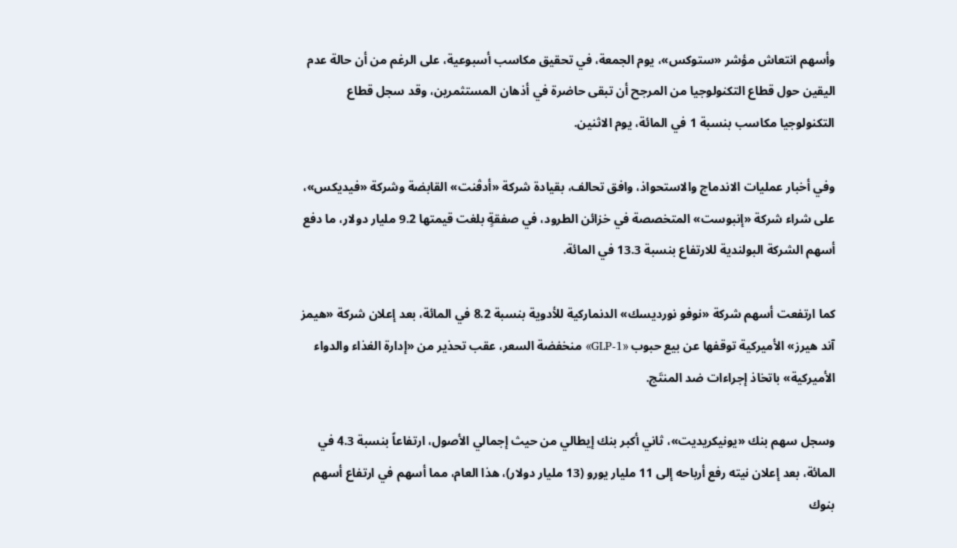وأسهم انتعاش مؤشر «ستوكس»، يوم الجمعة، في تحقيق مكاسب أسبوعية، على الرغم من أن حالة عدم اليقين حول قطاع التكنولوجيا من المرجح أن تبقى حاضرة في أذهان المستثمرين، وقد سجل قطاع التكنولوجيا مكاسب بنسبة 1 في المائة، يوم الاثنين.

وفي أخبار عمليات الاندماج والاستحواذ، وافق تحالف، بقيادة شركة «أدڤنت» القابضة وشركة «فيديكس»، على شراء شركة «إنبوست» المتخصصة في خزائن الطرود، في صفقةٍ بلغت قيمتها 9.2 مليار دولار، ما دفع أسهم الشركة البولندية للارتفاع بنسبة 13.3 في المائة.

كما ارتفعت أسهم شركة «نوفو نورديسك» الدنماركية للأدوية بنسبة 8.2 في المائة، بعد إعلان شركة «هيمز آند هيرز» الأميركية توقفها عن بيع حبوب «GLP-1» منخفضة السعر، عقب تحذير من «إدارة الغذاء والدواء الأميركية» باتخاذ إجراءات ضد المنتَج.

وسجل سهم بنك «يونيكريديت»، ثاني أكبر بنك إيطالي من حيث إجمالي الأصول، ارتفاعاً بنسبة 4.3 في المائة، بعد إعلان نيته رفع أرباحه إلى 11 مليار يورو (13 مليار دولار)، هذا العام، مما أسهم في ارتفاع أسهم بنوك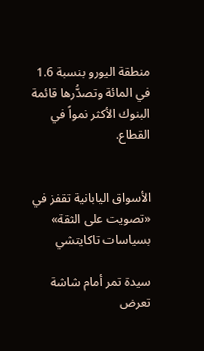منطقة اليورو بنسبة 1.6 في المائة وتصدُّرها قائمة البنوك الأكثر نمواً في القطاع.


الأسواق اليابانية تقفز في «تصويت على الثقة» بسياسات تاكايتشي

سيدة تمر أمام شاشة تعرض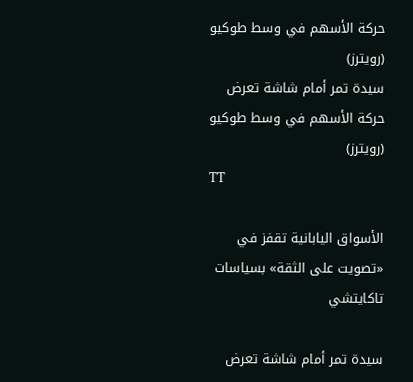حركة الأسهم في وسط طوكيو (رويترز)
سيدة تمر أمام شاشة تعرض حركة الأسهم في وسط طوكيو (رويترز)
TT

الأسواق اليابانية تقفز في «تصويت على الثقة» بسياسات تاكايتشي

سيدة تمر أمام شاشة تعرض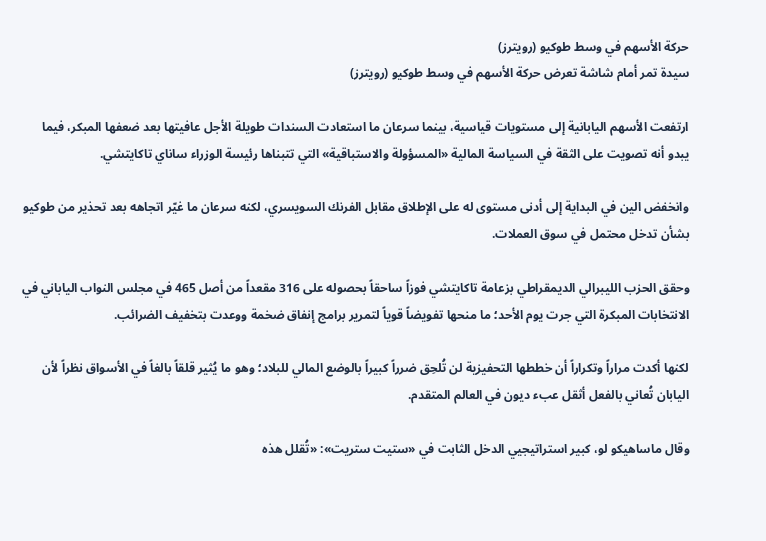حركة الأسهم في وسط طوكيو (رويترز)
سيدة تمر أمام شاشة تعرض حركة الأسهم في وسط طوكيو (رويترز)

ارتفعت الأسهم اليابانية إلى مستويات قياسية، بينما سرعان ما استعادت السندات طويلة الأجل عافيتها بعد ضعفها المبكر، فيما يبدو أنه تصويت على الثقة في السياسة المالية «المسؤولة والاستباقية» التي تتبناها رئيسة الوزراء ساناي تاكايتشي.

وانخفض الين في البداية إلى أدنى مستوى له على الإطلاق مقابل الفرنك السويسري، لكنه سرعان ما غيّر اتجاهه بعد تحذير من طوكيو بشأن تدخل محتمل في سوق العملات.

وحقق الحزب الليبرالي الديمقراطي بزعامة تاكايتشي فوزاً ساحقاً بحصوله على 316 مقعداً من أصل 465 في مجلس النواب الياباني في الانتخابات المبكرة التي جرت يوم الأحد؛ ما منحها تفويضاً قوياً لتمرير برامج إنفاق ضخمة ووعدت بتخفيف الضرائب.

لكنها أكدت مراراً وتكراراً أن خططها التحفيزية لن تُلحِق ضرراً كبيراً بالوضع المالي للبلاد؛ وهو ما يُثير قلقاً بالغاً في الأسواق نظراً لأن اليابان تُعاني بالفعل أثقل عبء ديون في العالم المتقدم.

وقال ماساهيكو لو، كبير استراتيجيي الدخل الثابت في «ستيت ستريت»: «تُقلل هذه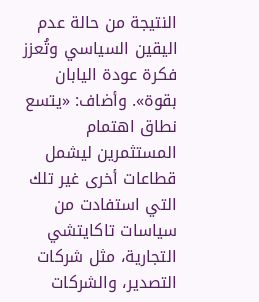النتيجة من حالة عدم اليقين السياسي وتُعزز فكرة عودة اليابان بقوة». وأضاف: «يتسع نطاق اهتمام المستثمرين ليشمل قطاعات أخرى غير تلك التي استفادت من سياسات تاكايتشي التجارية، مثل شركات التصدير، والشركات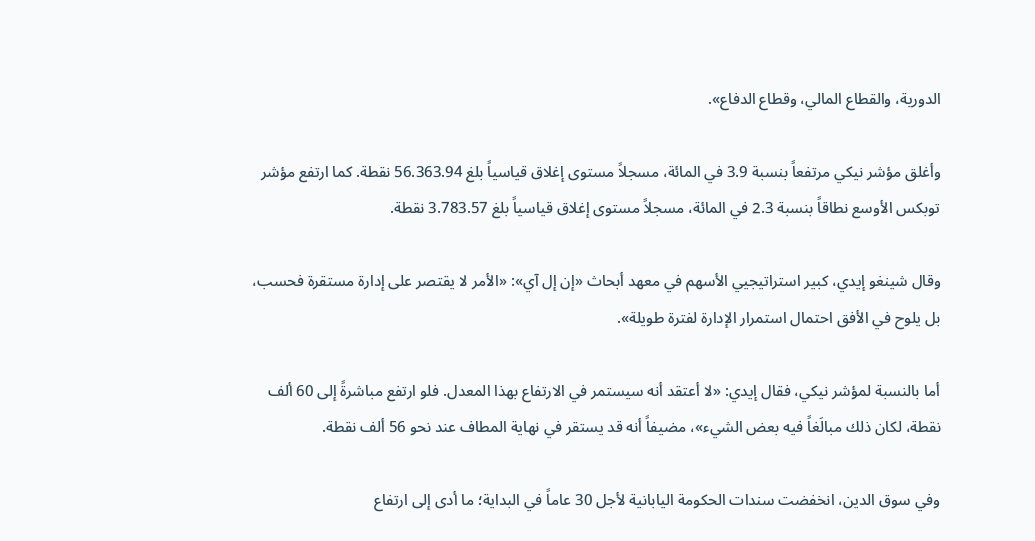الدورية، والقطاع المالي، وقطاع الدفاع».

وأغلق مؤشر نيكي مرتفعاً بنسبة 3.9 في المائة، مسجلاً مستوى إغلاق قياسياً بلغ 56.363.94 نقطة. كما ارتفع مؤشر توبكس الأوسع نطاقاً بنسبة 2.3 في المائة، مسجلاً مستوى إغلاق قياسياً بلغ 3.783.57 نقطة.

وقال شينغو إيدي، كبير استراتيجيي الأسهم في معهد أبحاث «إن إل آي»: «الأمر لا يقتصر على إدارة مستقرة فحسب، بل يلوح في الأفق احتمال استمرار الإدارة لفترة طويلة».

أما بالنسبة لمؤشر نيكي، فقال إيدي: «لا أعتقد أنه سيستمر في الارتفاع بهذا المعدل. فلو ارتفع مباشرةً إلى 60 ألف نقطة، لكان ذلك مبالَغاً فيه بعض الشيء»، مضيفاً أنه قد يستقر في نهاية المطاف عند نحو 56 ألف نقطة.

وفي سوق الدين، انخفضت سندات الحكومة اليابانية لأجل 30 عاماً في البداية؛ ما أدى إلى ارتفاع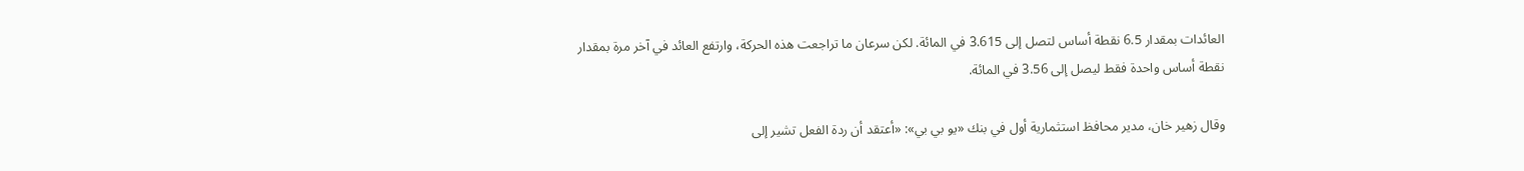العائدات بمقدار 6.5 نقطة أساس لتصل إلى 3.615 في المائة. لكن سرعان ما تراجعت هذه الحركة، وارتفع العائد في آخر مرة بمقدار نقطة أساس واحدة فقط ليصل إلى 3.56 في المائة.

وقال زهير خان، مدير محافظ استثمارية أول في بنك «يو بي بي»: «أعتقد أن ردة الفعل تشير إلى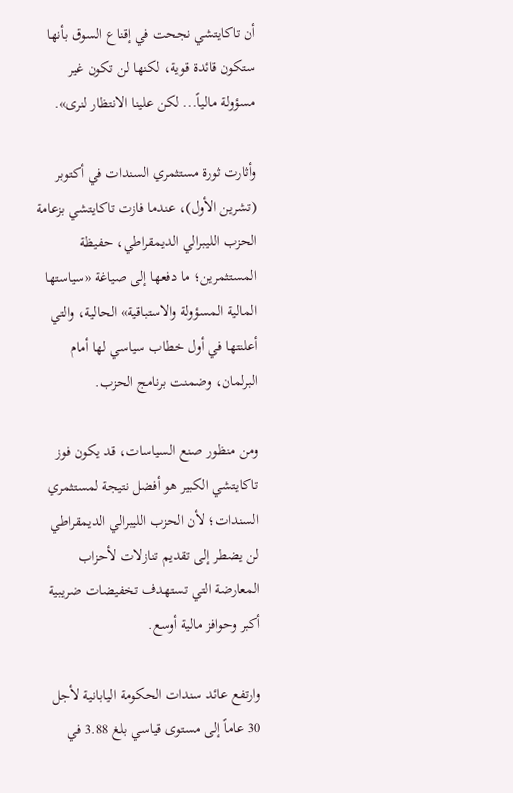أن تاكايتشي نجحت في إقناع السوق بأنها ستكون قائدة قوية، لكنها لن تكون غير مسؤولة مالياً... لكن علينا الانتظار لنرى».

وأثارت ثورة مستثمري السندات في أكتوبر (تشرين الأول)، عندما فازت تاكايتشي بزعامة الحزب الليبرالي الديمقراطي، حفيظة المستثمرين؛ ما دفعها إلى صياغة «سياستها المالية المسؤولة والاستباقية» الحالية، والتي أعلنتها في أول خطاب سياسي لها أمام البرلمان، وضمنت برنامج الحزب.

ومن منظور صنع السياسات، قد يكون فوز تاكايتشي الكبير هو أفضل نتيجة لمستثمري السندات؛ لأن الحزب الليبرالي الديمقراطي لن يضطر إلى تقديم تنازلات لأحزاب المعارضة التي تستهدف تخفيضات ضريبية أكبر وحوافز مالية أوسع.

وارتفع عائد سندات الحكومة اليابانية لأجل 30 عاماً إلى مستوى قياسي بلغ 3.88 في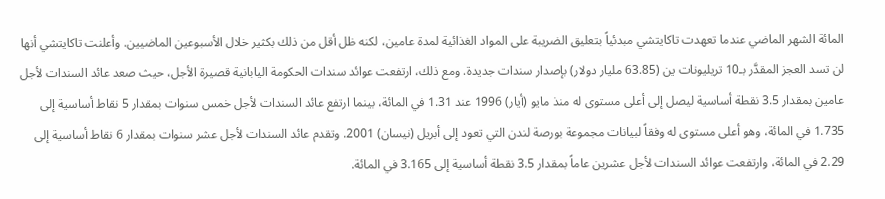المائة الشهر الماضي عندما تعهدت تاكايتشي مبدئياً بتعليق الضريبة على المواد الغذائية لمدة عامين، لكنه ظل أقل من ذلك بكثير خلال الأسبوعين الماضيين. وأعلنت تاكايتشي أنها لن تسد العجز المقدَّر بـ10 تريليونات ين (63.85 مليار دولار) بإصدار سندات جديدة. ومع ذلك، ارتفعت عوائد سندات الحكومة اليابانية قصيرة الأجل، حيث صعد عائد السندات لأجل عامين بمقدار 3.5 نقطة أساسية ليصل إلى أعلى مستوى له منذ مايو (أيار) 1996 عند 1.31 في المائة، بينما ارتفع عائد السندات لأجل خمس سنوات بمقدار 5 نقاط أساسية إلى 1.735 في المائة، وهو أعلى مستوى له وفقاً لبيانات مجموعة بورصة لندن التي تعود إلى أبريل (نيسان) 2001. وتقدم عائد السندات لأجل عشر سنوات بمقدار 6 نقاط أساسية إلى 2.29 في المائة، وارتفعت عوائد السندات لأجل عشرين عاماً بمقدار 3.5 نقطة أساسية إلى 3.165 في المائة.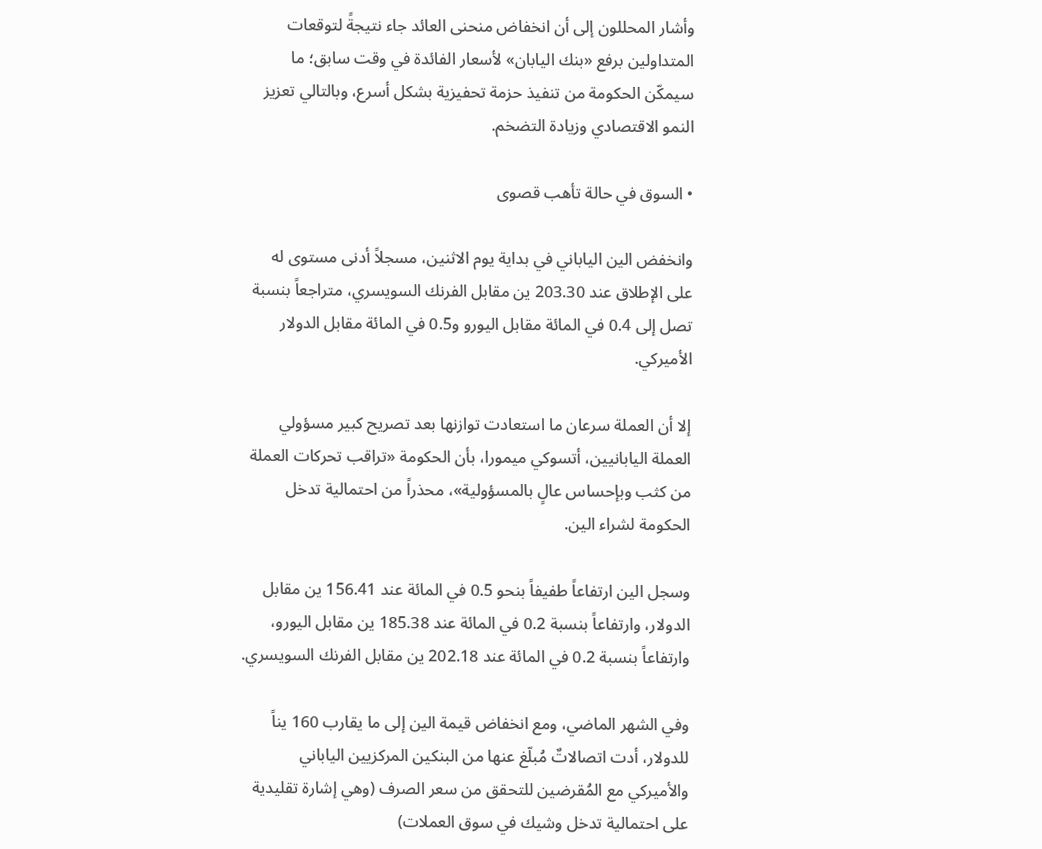وأشار المحللون إلى أن انخفاض منحنى العائد جاء نتيجةً لتوقعات المتداولين برفع «بنك اليابان» لأسعار الفائدة في وقت سابق؛ ما سيمكّن الحكومة من تنفيذ حزمة تحفيزية بشكل أسرع، وبالتالي تعزيز النمو الاقتصادي وزيادة التضخم.

• السوق في حالة تأهب قصوى

وانخفض الين الياباني في بداية يوم الاثنين، مسجلاً أدنى مستوى له على الإطلاق عند 203.30 ين مقابل الفرنك السويسري، متراجعاً بنسبة تصل إلى 0.4 في المائة مقابل اليورو و0.5 في المائة مقابل الدولار الأميركي.

إلا أن العملة سرعان ما استعادت توازنها بعد تصريح كبير مسؤولي العملة اليابانيين، أتسوكي ميمورا، بأن الحكومة «تراقب تحركات العملة من كثب وبإحساس عالٍ بالمسؤولية»، محذراً من احتمالية تدخل الحكومة لشراء الين.

وسجل الين ارتفاعاً طفيفاً بنحو 0.5 في المائة عند 156.41 ين مقابل الدولار، وارتفاعاً بنسبة 0.2 في المائة عند 185.38 ين مقابل اليورو، وارتفاعاً بنسبة 0.2 في المائة عند 202.18 ين مقابل الفرنك السويسري.

وفي الشهر الماضي، ومع انخفاض قيمة الين إلى ما يقارب 160 يناً للدولار، أدت اتصالاتٌ مُبلّغ عنها من البنكين المركزيين الياباني والأميركي مع المُقرضين للتحقق من سعر الصرف (وهي إشارة تقليدية على احتمالية تدخل وشيك في سوق العملات)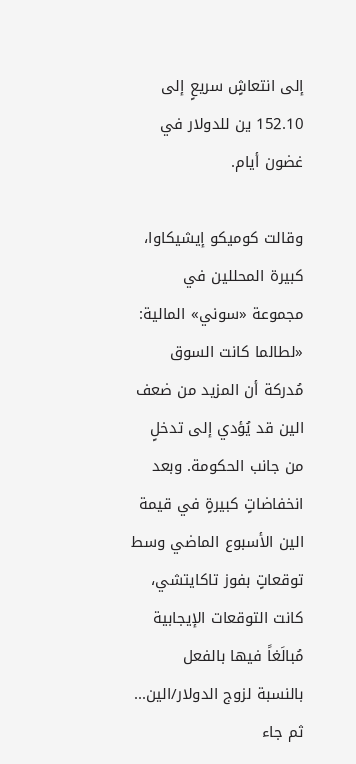إلى انتعاشٍ سريعٍ إلى 152.10 ين للدولار في غضون أيام.

وقالت كوميكو إيشيكاوا، كبيرة المحللين في مجموعة «سوني» المالية: «لطالما كانت السوق مُدركة أن المزيد من ضعف الين قد يُؤدي إلى تدخلٍ من جانب الحكومة. وبعد انخفاضاتٍ كبيرةٍ في قيمة الين الأسبوع الماضي وسط توقعاتٍ بفوز تاكايتشي، كانت التوقعات الإيجابية مُبالَغاً فيها بالفعل بالنسبة لزوج الدولار/الين... ثم جاء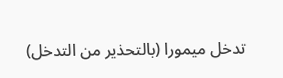تدخل ميمورا (بالتحذير من التدخل)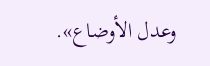وعدل الأوضاع».